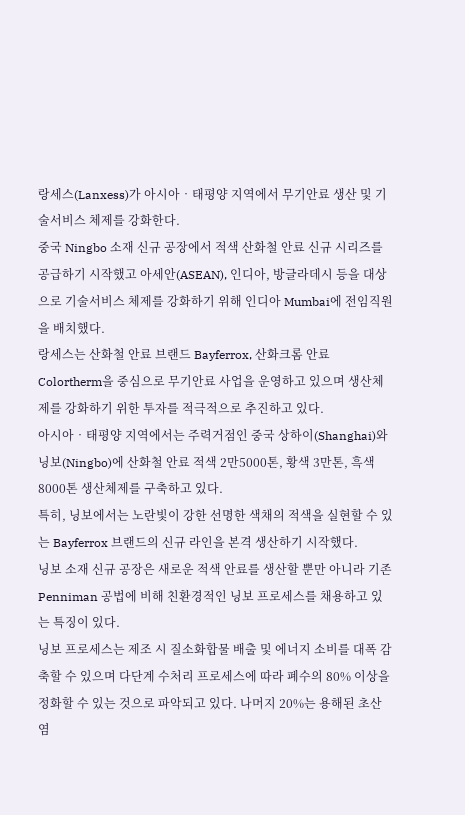랑세스(Lanxess)가 아시아‧태평양 지역에서 무기안료 생산 및 기술서비스 체제를 강화한다.
중국 Ningbo 소재 신규 공장에서 적색 산화철 안료 신규 시리즈를 공급하기 시작했고 아세안(ASEAN), 인디아, 방글라데시 등을 대상으로 기술서비스 체제를 강화하기 위해 인디아 Mumbai에 전임직원을 배치했다.
랑세스는 산화철 안료 브랜드 Bayferrox, 산화크롬 안료 Colortherm을 중심으로 무기안료 사업을 운영하고 있으며 생산체제를 강화하기 위한 투자를 적극적으로 추진하고 있다.
아시아‧태평양 지역에서는 주력거점인 중국 상하이(Shanghai)와 닝보(Ningbo)에 산화철 안료 적색 2만5000톤, 황색 3만톤, 흑색 8000톤 생산체제를 구축하고 있다.
특히, 닝보에서는 노란빛이 강한 선명한 색채의 적색을 실현할 수 있는 Bayferrox 브랜드의 신규 라인을 본격 생산하기 시작했다.
닝보 소재 신규 공장은 새로운 적색 안료를 생산할 뿐만 아니라 기존 Penniman 공법에 비해 친환경적인 닝보 프로세스를 채용하고 있는 특징이 있다.
닝보 프로세스는 제조 시 질소화합물 배출 및 에너지 소비를 대폭 감축할 수 있으며 다단계 수처리 프로세스에 따라 폐수의 80% 이상을 정화할 수 있는 것으로 파악되고 있다. 나머지 20%는 용해된 초산염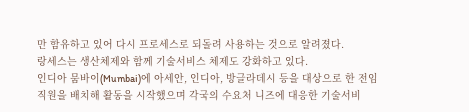만 함유하고 있어 다시 프로세스로 되돌려 사용하는 것으로 알려졌다.
랑세스는 생산체제와 함께 기술서비스 체제도 강화하고 있다.
인디아 뭄바이(Mumbai)에 아세안, 인디아, 방글라데시 등을 대상으로 한 전임직원을 배치해 활동을 시작했으며 각국의 수요처 니즈에 대응한 기술서비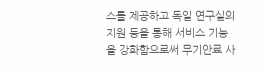스를 제공하고 독일 연구실의 지원 등을 통해 서비스 기능을 강화함으로써 무기안료 사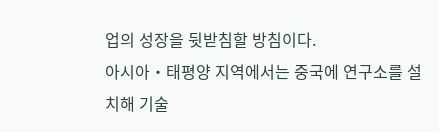업의 성장을 뒷받침할 방침이다.
아시아‧태평양 지역에서는 중국에 연구소를 설치해 기술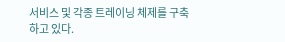서비스 및 각종 트레이닝 체제를 구축하고 있다.